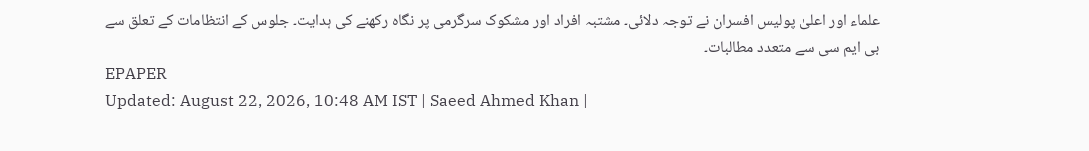علماء اور اعلیٰ پولیس افسران نے توجہ دلائی۔ مشتبہ افراد اور مشکوک سرگرمی پر نگاہ رکھنے کی ہدایت۔ جلوس کے انتظامات کے تعلق سے بی ایم سی سے متعدد مطالبات۔
EPAPER
Updated: August 22, 2026, 10:48 AM IST | Saeed Ahmed Khan |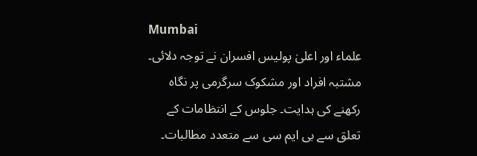Mumbai
علماء اور اعلیٰ پولیس افسران نے توجہ دلائی۔ مشتبہ افراد اور مشکوک سرگرمی پر نگاہ رکھنے کی ہدایت۔ جلوس کے انتظامات کے تعلق سے بی ایم سی سے متعدد مطالبات۔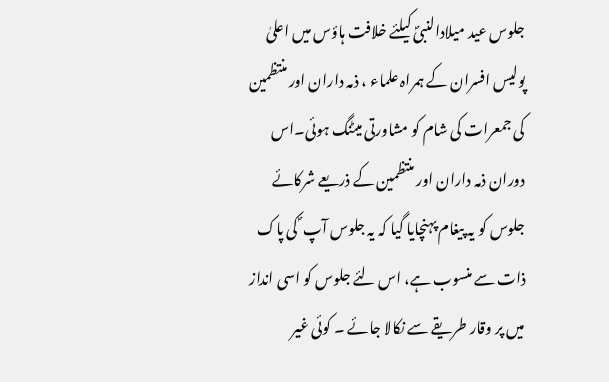جلوس عید میلادالنبیؐ کیلئے خلافت ہاؤس میں اعلیٰ پولیس افسران کے ہمراہ علماء ، ذمہ داران اور منتظمین کی جمعرات کی شام کو مشاورتی میٹنگ ہوئی۔اس دوران ذمہ داران اور منتظمین کے ذریعے شرکائے جلوس کو یہ پیغام پہنچایا گیا کہ یہ جلوس آپ ؐ کی پاک ذات سے منسوب ہے، اس لئے جلوس کو اسی انداز میں پر وقار طریقے سے نکالا جائے ۔ کوئی غیر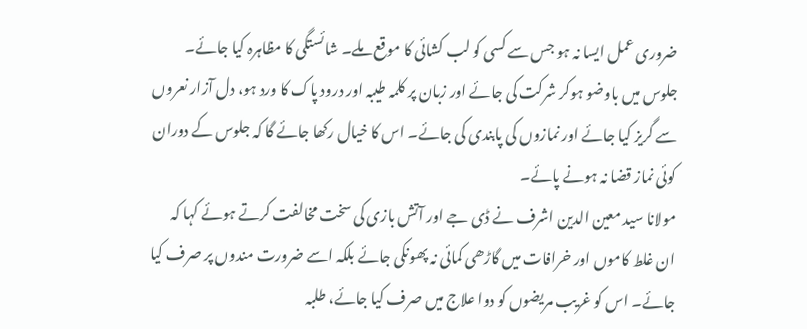ضروری عمل ایسا نہ ہو جس سے کسی کو لب کشائی کا موقع ملے۔ شائستگی کا مظاہرہ کیا جائے۔ جلوس میں باوضو ہوکر شرکت کی جائے اور زبان پر کلمہ طیبہ اور درود پاک کا ورد ہو، دل آزار نعروں سے گریز کیا جائے اور نمازوں کی پابندی کی جائے۔ اس کا خیال رکھا جائے گا کہ جلوس کے دوران کوئی نماز قضا نہ ہونے پائے۔
مولانا سید معین الدین اشرف نے ڈی جے اور آتش بازی کی سخت مخالفت کرتے ہوئے کہا کہ ان غلط کاموں اور خرافات میں گاڑھی کمائی نہ پھونکی جائے بلکہ اسے ضرورت مندوں پر صرف کیا جائے۔ اس کو غریب مریضوں کو دوا علاج میں صرف کیا جائے، طلبہ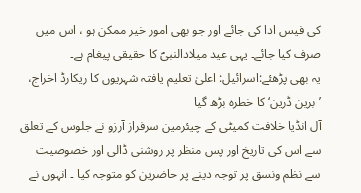کی فیس ادا کی جائے اور جو بھی امور خیر ممکن ہو ، اس میں صرف کیا جائے۔ یہی عید میلادالنبیؐ کا حقیقی پیغام ہے۔
یہ بھی پڑھئے:اسرائیل: اعلیٰ تعلیم یافتہ شہریوں کا ریکارڈ اخراج، ’برین ڈرین‘ کا خطرہ بڑھ گیا
آل انڈیا خلافت کمیٹی کے چیئرمین سرفراز آرزو نے جلوس کے تعلق سے اس کی تاریخ اور پس منظر پر روشنی ڈالی اور خصوصیت سے نظم ونسق پر توجہ دینے پر حاضرین کو متوجہ کیا ۔ انہوں نے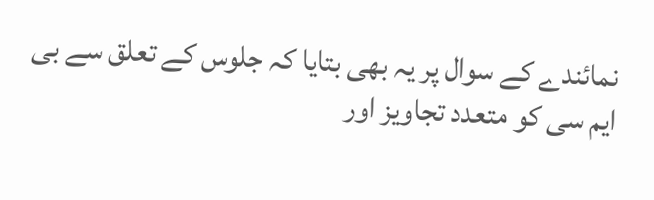نمائندے کے سوال پر یہ بھی بتایا کہ جلوس کے تعلق سے بی ایم سی کو متعدد تجاویز اور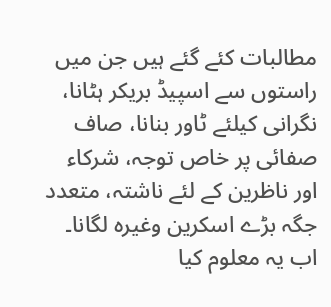مطالبات کئے گئے ہیں جن میں راستوں سے اسپیڈ بریکر ہٹانا، نگرانی کیلئے ٹاور بنانا، صاف صفائی پر خاص توجہ، شرکاء اور ناظرین کے لئے ناشتہ، متعدد جگہ بڑے اسکرین وغیرہ لگانا۔ اب یہ معلوم کیا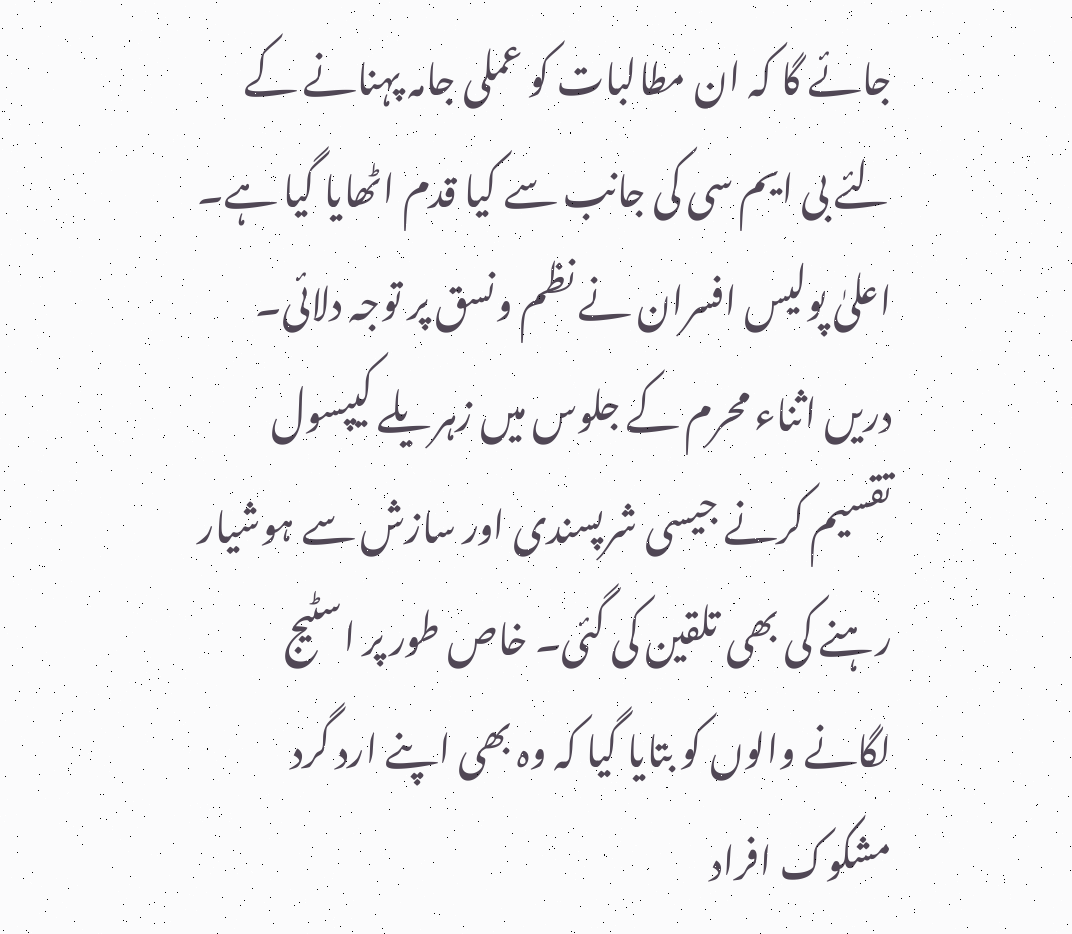جائے گا کہ ان مطالبات کو عملی جامہ پہنانے کے لئے بی ایم سی کی جانب سے کیا قدم اٹھایا گیا ہے۔
اعلیٰ پولیس افسران نے نظم ونسق پر توجہ دلائی۔ دریں اثناء محرم کے جلوس میں زہریلے کیپسول تقسیم کرنے جیسی شرپسندی اور سازش سے ہوشیار رہنے کی بھی تلقین کی گئی۔ خاص طور پر اسٹیج لگانے والوں کو بتایا گیا کہ وہ بھی اپنے ارد گرد مشکوک افراد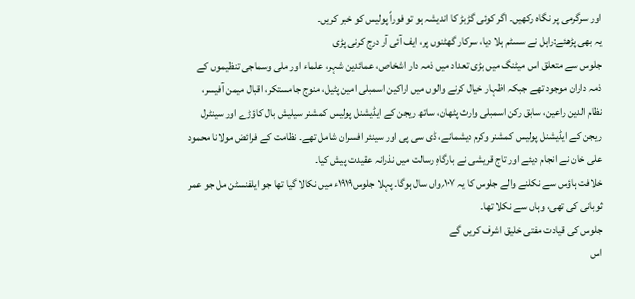اور سرگرمی پر نگاہ رکھیں۔ اگر کوئی گڑبڑ کا اندیشہ ہو تو فوراً پولیس کو خبر کریں۔
یہ بھی پڑھئے:راہل نے سسٹم ہلا دیا، سرکار گھٹنوں پر، ایف آئی آر درج کرنی پڑی
جلوس سے متعلق اس میٹنگ میں بڑی تعداد میں ذمہ دار اشخاص، عمائدین شہر، علماء اور ملی وسماجی تنظیموں کے ذمہ داران موجود تھے جبکہ اظہار خیال کرنے والوں میں اراکین اسمبلی امین پٹیل، منوج جامستکر، اقبال میمن آفیسر، نظام الدین راعین، سابق رکن اسمبلی وارث پٹھان، ساتھ ریجن کے ایڈیشنل پولیس کمشنر سیلیش بال کاؤڑے اور سینٹرل ریجن کے ایڈیشنل پولیس کمشنر وکرم دیشمانے، ڈی سی پی اور سینئر افسران شامل تھے۔ نظامت کے فرائض مولانا محمود علی خان نے انجام دیئے اور تاج قریشی نے بارگاہِ رسالت میں نذرانہ عقیدت پیش کیا۔
خلافت ہاؤس سے نکلنے والے جلوس کا یہ ۱۰۷؍واں سال ہوگا۔ پہلا جلوس۱۹۱۹ء میں نکالا گیا تھا جو ایلفنسٹن مل جو عمر ثوبانی کی تھی، وہاں سے نکلا تھا۔
جلوس کی قیادت مفتی خلیق اشرف کریں گے
اس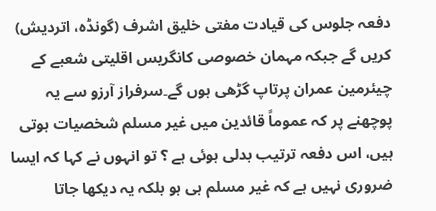دفعہ جلوس کی قیادت مفتی خلیق اشرف (گونڈہ، اتردیش) کریں گے جبکہ مہمان خصوصی کانگریس اقلیتی شعبے کے چیئرمین عمران پرتاپ گڑھی ہوں گے۔سرفراز آرزو سے یہ پوچھنے پر کہ عموماً قائدین میں غیر مسلم شخصیات ہوتی ہیں، اس دفعہ ترتیب بدلی ہوئی ہے ؟ تو انہوں نے کہا کہ ایسا ضروری نہیں ہے کہ غیر مسلم ہی ہو بلکہ یہ دیکھا جاتا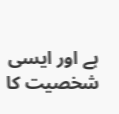ہے اور ایسی شخصیت کا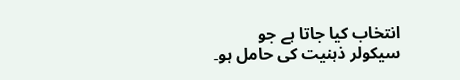انتخاب کیا جاتا ہے جو سیکولر ذہنیت کی حامل ہو۔